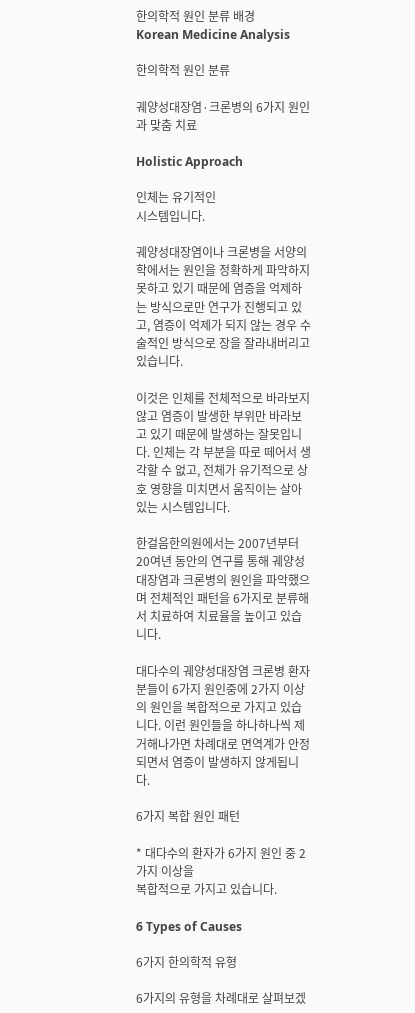한의학적 원인 분류 배경
Korean Medicine Analysis

한의학적 원인 분류

궤양성대장염·크론병의 6가지 원인과 맞춤 치료

Holistic Approach

인체는 유기적인
시스템입니다.

궤양성대장염이나 크론병을 서양의학에서는 원인을 정확하게 파악하지 못하고 있기 때문에 염증을 억제하는 방식으로만 연구가 진행되고 있고, 염증이 억제가 되지 않는 경우 수술적인 방식으로 장을 잘라내버리고 있습니다.

이것은 인체를 전체적으로 바라보지 않고 염증이 발생한 부위만 바라보고 있기 때문에 발생하는 잘못입니다. 인체는 각 부분을 따로 떼어서 생각할 수 없고, 전체가 유기적으로 상호 영향을 미치면서 움직이는 살아있는 시스템입니다.

한걸음한의원에서는 2007년부터 20여년 동안의 연구를 통해 궤양성대장염과 크론병의 원인을 파악했으며 전체적인 패턴을 6가지로 분류해서 치료하여 치료율을 높이고 있습니다.

대다수의 궤양성대장염 크론병 환자분들이 6가지 원인중에 2가지 이상의 원인을 복합적으로 가지고 있습니다. 이런 원인들을 하나하나씩 제거해나가면 차례대로 면역계가 안정되면서 염증이 발생하지 않게됩니다.

6가지 복합 원인 패턴

* 대다수의 환자가 6가지 원인 중 2가지 이상을
복합적으로 가지고 있습니다.

6 Types of Causes

6가지 한의학적 유형

6가지의 유형을 차례대로 살펴보겠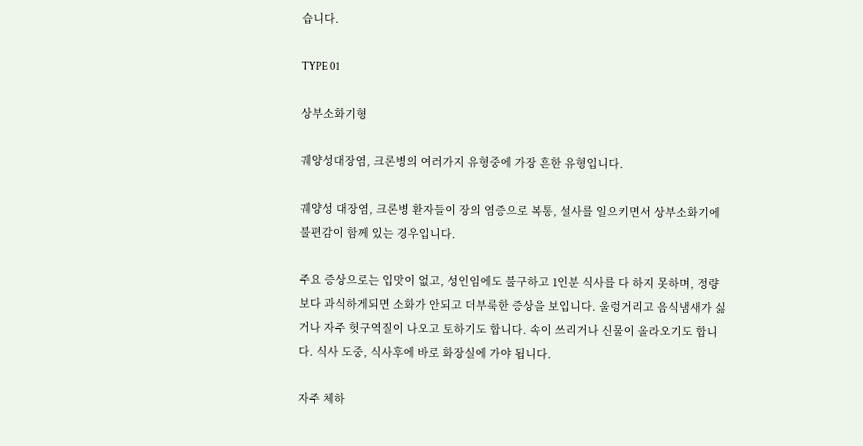습니다.

TYPE 01

상부소화기형

궤양성대장염, 크론병의 여러가지 유형중에 가장 흔한 유형입니다.

궤양성 대장염, 크론병 환자들이 장의 염증으로 복통, 설사를 일으키면서 상부소화기에 불편감이 함께 있는 경우입니다.

주요 증상으로는 입맛이 없고, 성인임에도 불구하고 1인분 식사를 다 하지 못하며, 정량보다 과식하게되면 소화가 안되고 더부룩한 증상을 보입니다. 울렁거리고 음식냄새가 싫거나 자주 헛구역질이 나오고 토하기도 합니다. 속이 쓰리거나 신물이 올라오기도 합니다. 식사 도중, 식사후에 바로 화장실에 가야 됩니다.

자주 체하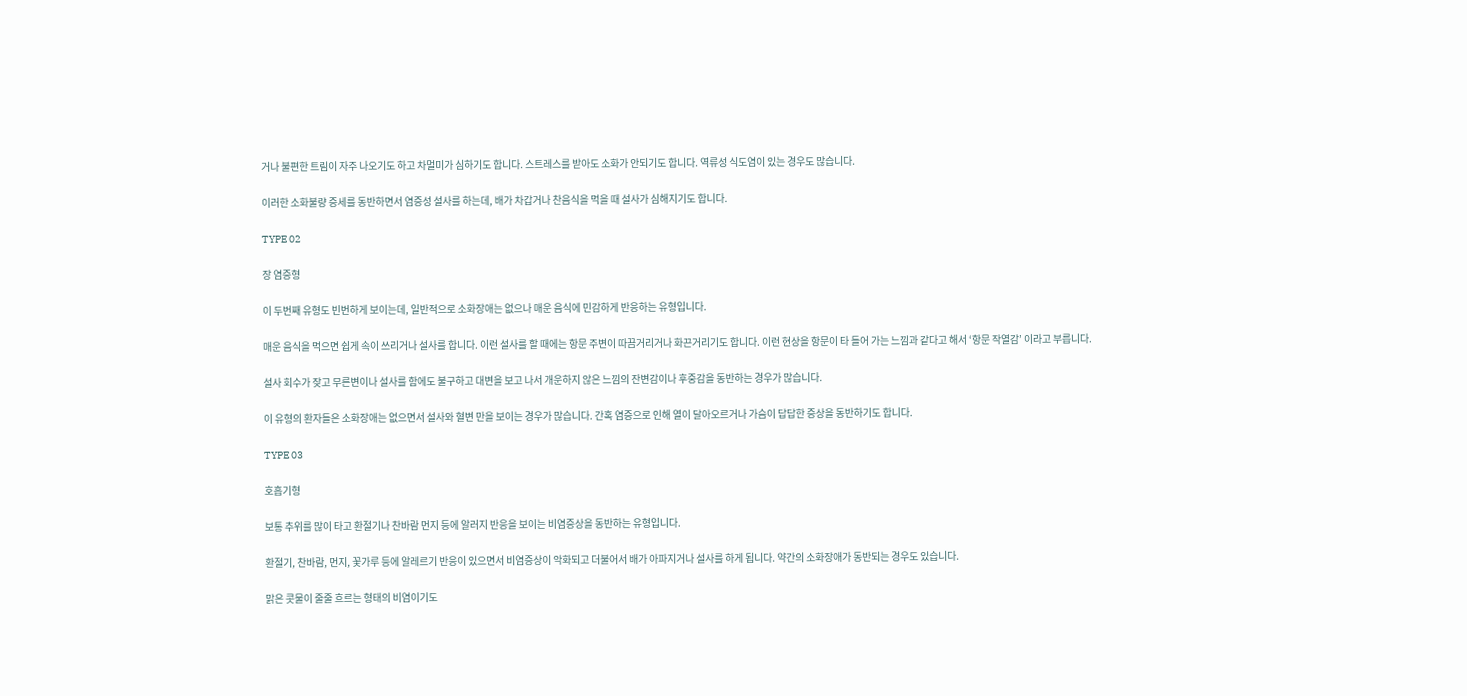거나 불편한 트림이 자주 나오기도 하고 차멀미가 심하기도 합니다. 스트레스를 받아도 소화가 안되기도 합니다. 역류성 식도염이 있는 경우도 많습니다.

이러한 소화불량 증세를 동반하면서 염증성 설사를 하는데, 배가 차갑거나 찬음식을 먹을 때 설사가 심해지기도 합니다.

TYPE 02

장 염증형

이 두번째 유형도 빈번하게 보이는데, 일반적으로 소화장애는 없으나 매운 음식에 민감하게 반응하는 유형입니다.

매운 음식을 먹으면 쉽게 속이 쓰리거나 설사를 합니다. 이런 설사를 할 때에는 항문 주변이 따끔거리거나 화끈거리기도 합니다. 이런 현상을 항문이 타 들어 가는 느낌과 같다고 해서 ‘항문 작열감’ 이라고 부릅니다.

설사 회수가 잦고 무른변이나 설사를 함에도 불구하고 대변을 보고 나서 개운하지 않은 느낌의 잔변감이나 후중감을 동반하는 경우가 많습니다.

이 유형의 환자들은 소화장애는 없으면서 설사와 혈변 만을 보이는 경우가 많습니다. 간혹 염증으로 인해 열이 달아오르거나 가슴이 답답한 증상을 동반하기도 합니다.

TYPE 03

호흡기형

보통 추위를 많이 타고 환절기나 찬바람 먼지 등에 알러지 반응을 보이는 비염증상을 동반하는 유형입니다.

환절기, 찬바람, 먼지, 꽃가루 등에 알레르기 반응이 있으면서 비염증상이 악화되고 더불어서 배가 아파지거나 설사를 하게 됩니다. 약간의 소화장애가 동반되는 경우도 있습니다.

맑은 콧물이 줄줄 흐르는 형태의 비염이기도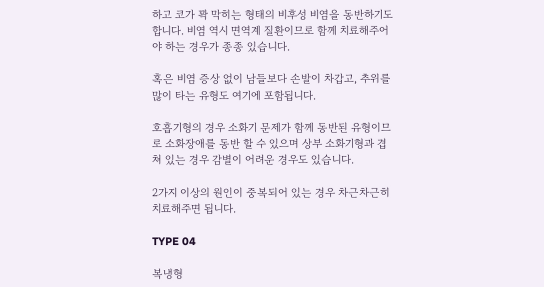하고 코가 꽉 막히는 형태의 비후성 비염을 동반하기도 합니다. 비염 역시 면역계 질환이므로 함께 치료해주어야 하는 경우가 종종 있습니다.

혹은 비염 증상 없이 남들보다 손발이 차갑고, 추위를 많이 타는 유형도 여기에 포함됩니다.

호흡기형의 경우 소화기 문제가 함께 동반된 유형이므로 소화장애를 동반 할 수 있으며 상부 소화기형과 겹쳐 있는 경우 감별이 어려운 경우도 있습니다.

2가지 이상의 원인이 중복되어 있는 경우 차근차근히 치료해주면 됩니다.

TYPE 04

복냉형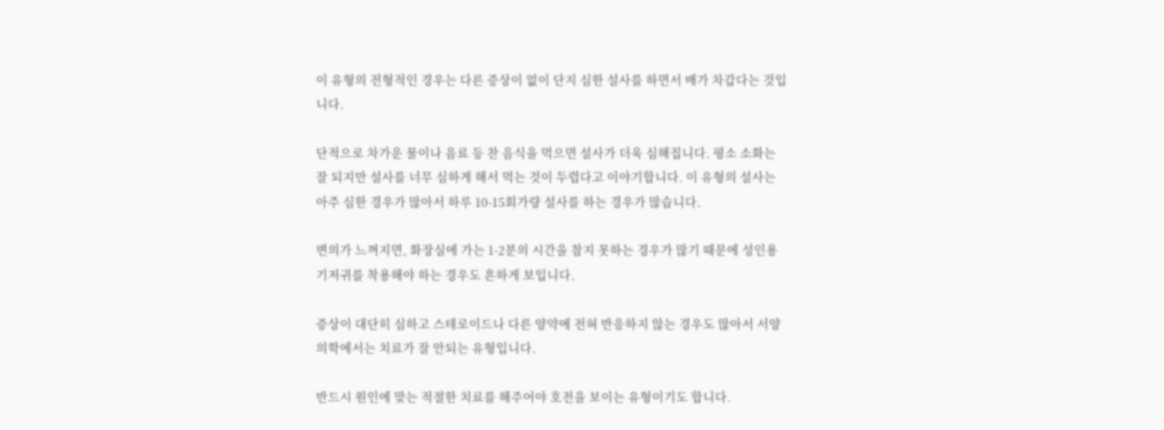이 유형의 전형적인 경우는 다른 증상이 없이 단지 심한 설사를 하면서 배가 차갑다는 것입니다.

단적으로 차가운 물이나 음료 등 찬 음식을 먹으면 설사가 더욱 심해집니다. 평소 소화는 잘 되지만 설사를 너무 심하게 해서 먹는 것이 두렵다고 이야기합니다. 이 유형의 설사는 아주 심한 경우가 많아서 하루 10-15회가량 설사를 하는 경우가 많습니다.

변의가 느껴지면, 화장실에 가는 1-2분의 시간을 참지 못하는 경우가 많기 때문에 성인용 기저귀를 착용해야 하는 경우도 흔하게 보입니다.

증상이 대단히 심하고 스테로이드나 다른 양약에 전혀 반응하지 않는 경우도 많아서 서양의학에서는 치료가 잘 안되는 유형입니다.

반드시 원인에 맞는 적절한 치료를 해주어야 호전을 보이는 유형이기도 합니다.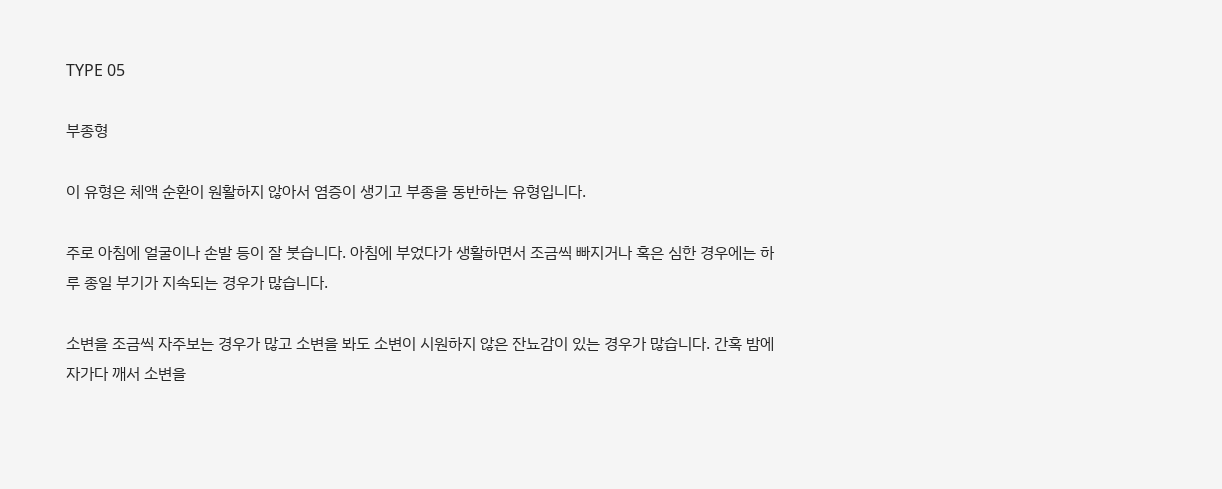TYPE 05

부종형

이 유형은 체액 순환이 원활하지 않아서 염증이 생기고 부종을 동반하는 유형입니다.

주로 아침에 얼굴이나 손발 등이 잘 붓습니다. 아침에 부었다가 생활하면서 조금씩 빠지거나 혹은 심한 경우에는 하루 종일 부기가 지속되는 경우가 많습니다.

소변을 조금씩 자주보는 경우가 많고 소변을 봐도 소변이 시원하지 않은 잔뇨감이 있는 경우가 많습니다. 간혹 밤에 자가다 깨서 소변을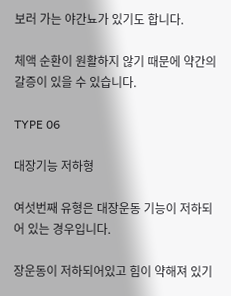보러 가는 야간뇨가 있기도 합니다.

체액 순환이 원활하지 않기 때문에 약간의 갈증이 있을 수 있습니다.

TYPE 06

대장기능 저하형

여섯번째 유형은 대장운동 기능이 저하되어 있는 경우입니다.

장운동이 저하되어있고 힘이 약해져 있기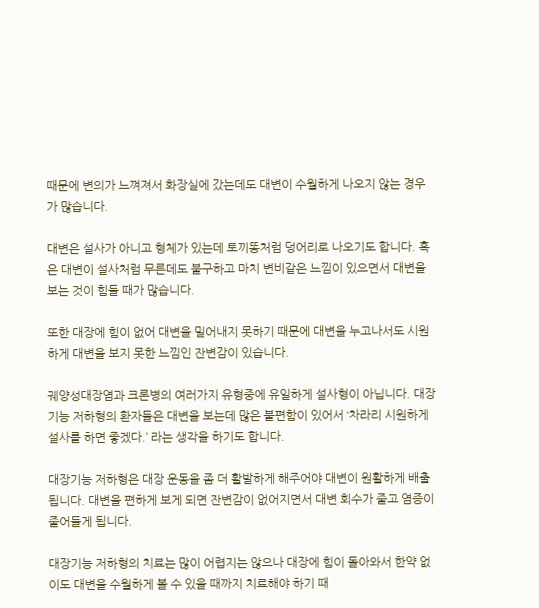때문에 변의가 느껴져서 화장실에 갔는데도 대변이 수월하게 나오지 않는 경우가 많습니다.

대변은 설사가 아니고 형체가 있는데 토끼똥처럼 덩어리로 나오기도 합니다. 혹은 대변이 설사처럼 무른데도 불구하고 마치 변비같은 느낌이 있으면서 대변을 보는 것이 힘들 때가 많습니다.

또한 대장에 힘이 없어 대변을 밀어내지 못하기 때문에 대변을 누고나서도 시원하게 대변을 보지 못한 느낌인 잔변감이 있습니다.

궤양성대장염과 크론병의 여러가지 유형중에 유일하게 설사형이 아닙니다. 대장기능 저하형의 환자들은 대변을 보는데 많은 불편함이 있어서 ‘차라리 시원하게 설사를 하면 좋겠다.’ 라는 생각을 하기도 합니다.

대장기능 저하형은 대장 운동을 좀 더 활발하게 해주어야 대변이 원활하게 배출됩니다. 대변을 편하게 보게 되면 잔변감이 없어지면서 대변 회수가 줄고 염증이 줄어들게 됩니다.

대장기능 저하형의 치료는 많이 어렵지는 않으나 대장에 힘이 돌아와서 한약 없이도 대변을 수월하게 볼 수 있을 때까지 치료해야 하기 때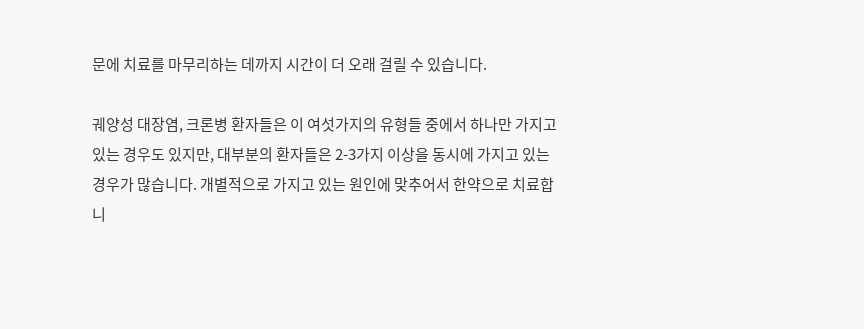문에 치료를 마무리하는 데까지 시간이 더 오래 걸릴 수 있습니다.

궤양성 대장염, 크론병 환자들은 이 여섯가지의 유형들 중에서 하나만 가지고 있는 경우도 있지만, 대부분의 환자들은 2-3가지 이상을 동시에 가지고 있는 경우가 많습니다. 개별적으로 가지고 있는 원인에 맞추어서 한약으로 치료합니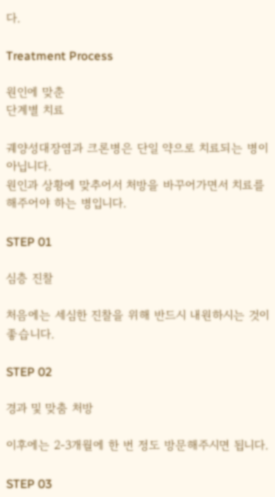다.

Treatment Process

원인에 맞춘
단계별 치료

궤양성대장염과 크론병은 단일 약으로 치료되는 병이 아닙니다.
원인과 상황에 맞추어서 처방을 바꾸어가면서 치료를 해주어야 하는 병입니다.

STEP 01

심층 진찰

처음에는 세심한 진찰을 위해 반드시 내원하시는 것이 좋습니다.

STEP 02

경과 및 맞춤 처방

이후에는 2-3개월에 한 번 정도 방문해주시면 됩니다.

STEP 03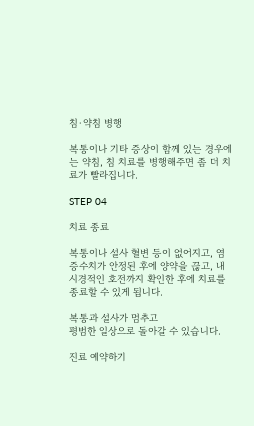침·약침 병행

복통이나 기타 증상이 함께 있는 경우에는 약침, 침 치료를 병행해주면 좀 더 치료가 빨라집니다.

STEP 04

치료 종료

복통이나 설사 혈변 등이 없어지고, 염증수치가 안정된 후에 양약을 끊고, 내시경적인 호전까지 확인한 후에 치료를 종료할 수 있게 됩니다.

복통과 설사가 멈추고
평범한 일상으로 돌아갈 수 있습니다.

진료 예약하기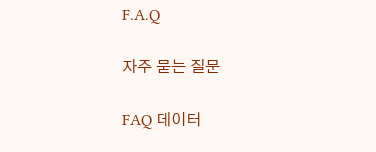F.A.Q

자주 묻는 질문

FAQ 데이터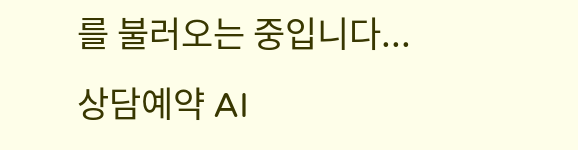를 불러오는 중입니다...
상담예약 AI